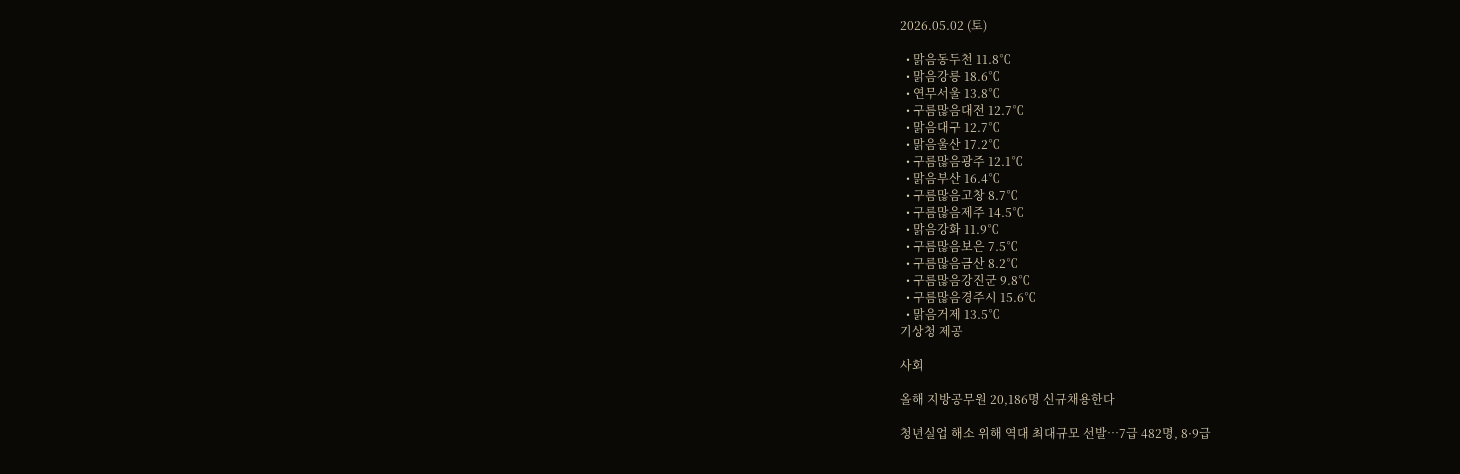2026.05.02 (토)

  • 맑음동두천 11.8℃
  • 맑음강릉 18.6℃
  • 연무서울 13.8℃
  • 구름많음대전 12.7℃
  • 맑음대구 12.7℃
  • 맑음울산 17.2℃
  • 구름많음광주 12.1℃
  • 맑음부산 16.4℃
  • 구름많음고창 8.7℃
  • 구름많음제주 14.5℃
  • 맑음강화 11.9℃
  • 구름많음보은 7.5℃
  • 구름많음금산 8.2℃
  • 구름많음강진군 9.8℃
  • 구름많음경주시 15.6℃
  • 맑음거제 13.5℃
기상청 제공

사회

올해 지방공무원 20,186명 신규채용한다

청년실업 해소 위해 역대 최대규모 선발…7급 482명, 8·9급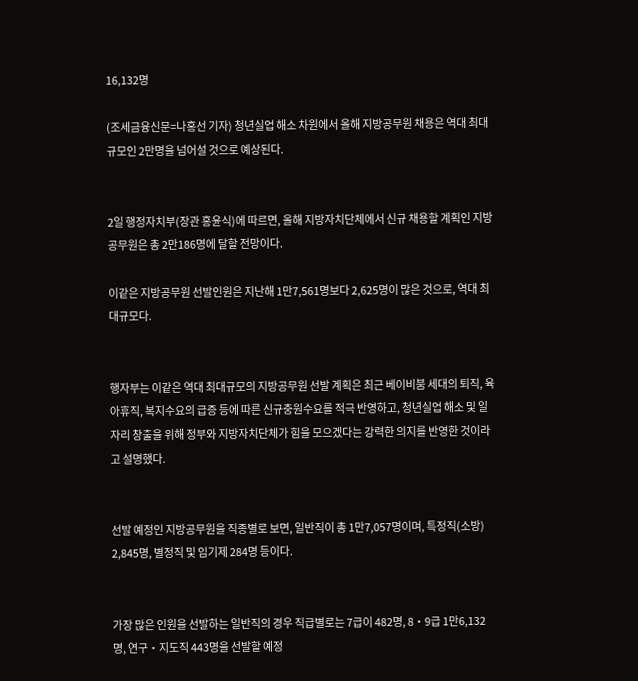16,132명

(조세금융신문=나홍선 기자) 청년실업 해소 차원에서 올해 지방공무원 채용은 역대 최대규모인 2만명을 넘어설 것으로 예상된다.


2일 행정자치부(장관 홍윤식)에 따르면, 올해 지방자치단체에서 신규 채용할 계획인 지방공무원은 총 2만186명에 달할 전망이다.

이같은 지방공무원 선발인원은 지난해 1만7,561명보다 2,625명이 많은 것으로, 역대 최대규모다.


행자부는 이같은 역대 최대규모의 지방공무원 선발 계획은 최근 베이비붐 세대의 퇴직, 육아휴직, 복지수요의 급증 등에 따른 신규충원수요를 적극 반영하고, 청년실업 해소 및 일자리 창출을 위해 정부와 지방자치단체가 힘을 모으겠다는 강력한 의지를 반영한 것이라고 설명했다.


선발 예정인 지방공무원을 직종별로 보면, 일반직이 총 1만7,057명이며, 특정직(소방) 2,845명, 별정직 및 임기제 284명 등이다.


가장 많은 인원을 선발하는 일반직의 경우 직급별로는 7급이 482명, 8‧9급 1만6,132명, 연구‧지도직 443명을 선발할 예정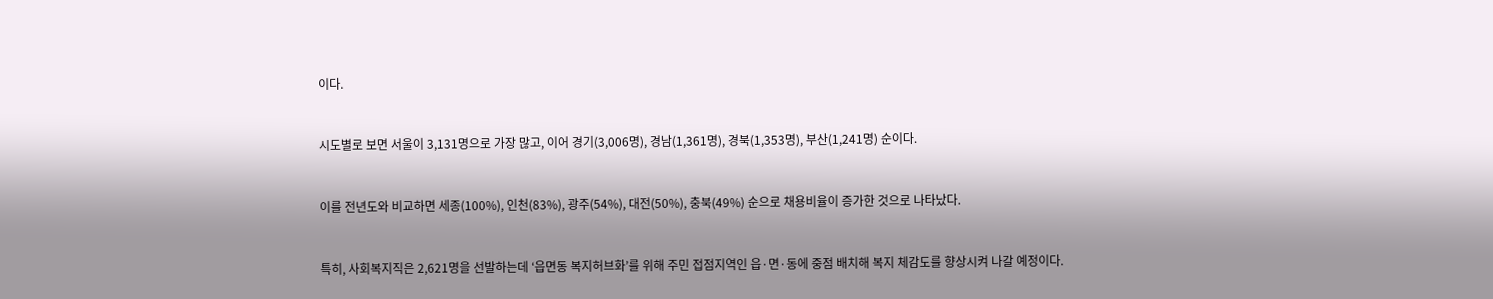이다.


시도별로 보면 서울이 3,131명으로 가장 많고, 이어 경기(3,006명), 경남(1,361명), 경북(1,353명), 부산(1,241명) 순이다.


이를 전년도와 비교하면 세종(100%), 인천(83%), 광주(54%), 대전(50%), 충북(49%) 순으로 채용비율이 증가한 것으로 나타났다.


특히, 사회복지직은 2,621명을 선발하는데 ‘읍면동 복지허브화’를 위해 주민 접점지역인 읍·면·동에 중점 배치해 복지 체감도를 향상시켜 나갈 예정이다.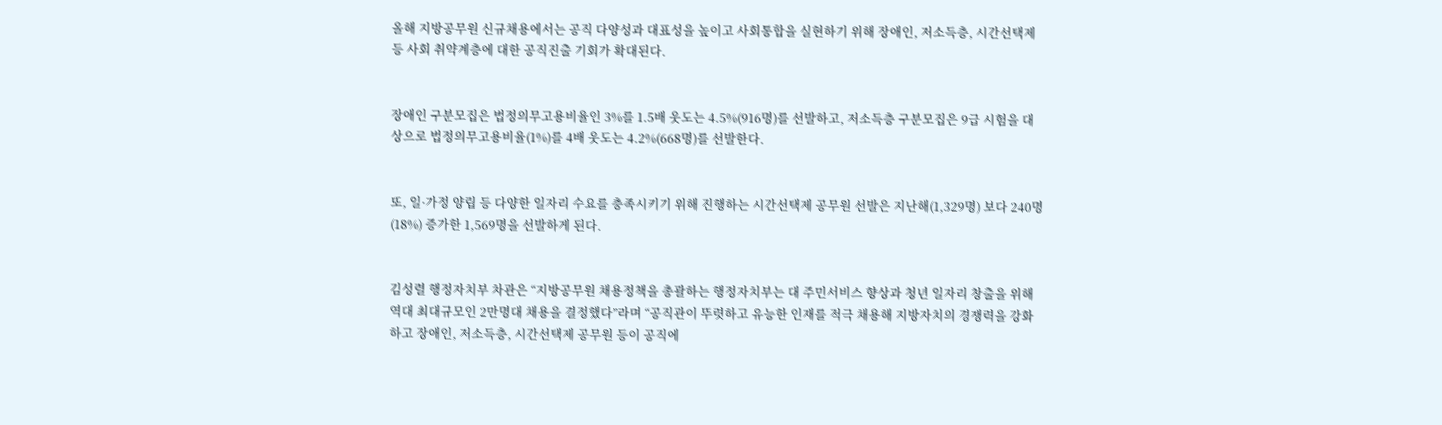올해 지방공무원 신규채용에서는 공직 다양성과 대표성을 높이고 사회통합을 실현하기 위해 장애인, 저소득층, 시간선택제 등 사회 취약계층에 대한 공직진출 기회가 확대된다.


장애인 구분모집은 법정의무고용비율인 3%를 1.5배 웃도는 4.5%(916명)를 선발하고, 저소득층 구분모집은 9급 시험을 대상으로 법정의무고용비율(1%)를 4배 웃도는 4.2%(668명)를 선발한다.


또, 일·가정 양립 등 다양한 일자리 수요를 충족시키기 위해 진행하는 시간선택제 공무원 선발은 지난해(1,329명) 보다 240명(18%) 증가한 1,569명을 선발하게 된다.


김성렬 행정자치부 차관은 “지방공무원 채용정책을 총괄하는 행정자치부는 대 주민서비스 향상과 청년 일자리 창출을 위해 역대 최대규모인 2만명대 채용을 결정했다”라며 “공직관이 뚜렷하고 유능한 인재를 적극 채용해 지방자치의 경쟁력을 강화하고 장애인, 저소득층, 시간선택제 공무원 등이 공직에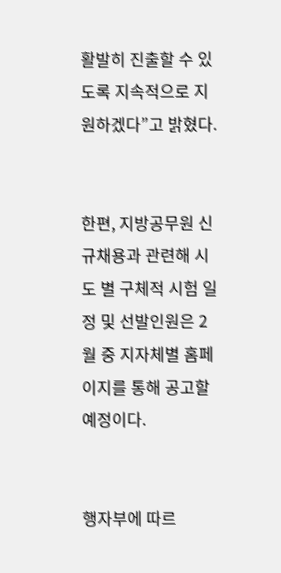활발히 진출할 수 있도록 지속적으로 지원하겠다”고 밝혔다.


한편, 지방공무원 신규채용과 관련해 시도 별 구체적 시험 일정 및 선발인원은 2월 중 지자체별 홈페이지를 통해 공고할 예정이다.


행자부에 따르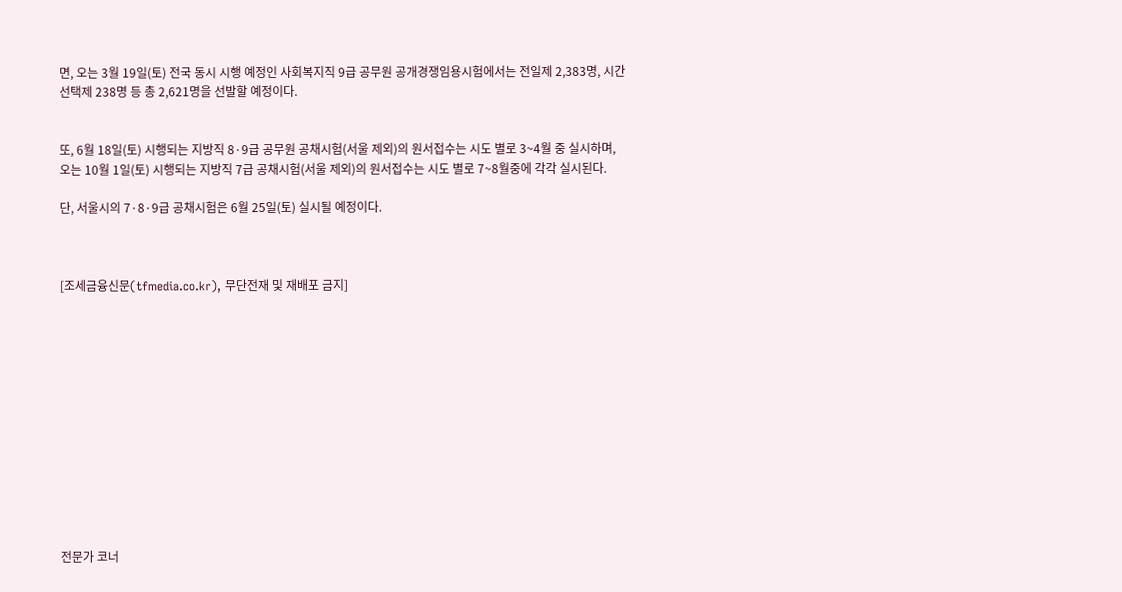면, 오는 3월 19일(토) 전국 동시 시행 예정인 사회복지직 9급 공무원 공개경쟁임용시험에서는 전일제 2,383명, 시간선택제 238명 등 총 2,621명을 선발할 예정이다.


또, 6월 18일(토) 시행되는 지방직 8·9급 공무원 공채시험(서울 제외)의 원서접수는 시도 별로 3~4월 중 실시하며, 오는 10월 1일(토) 시행되는 지방직 7급 공채시험(서울 제외)의 원서접수는 시도 별로 7~8월중에 각각 실시된다.

단, 서울시의 7·8·9급 공채시험은 6월 25일(토) 실시될 예정이다.



[조세금융신문(tfmedia.co.kr), 무단전재 및 재배포 금지]













전문가 코너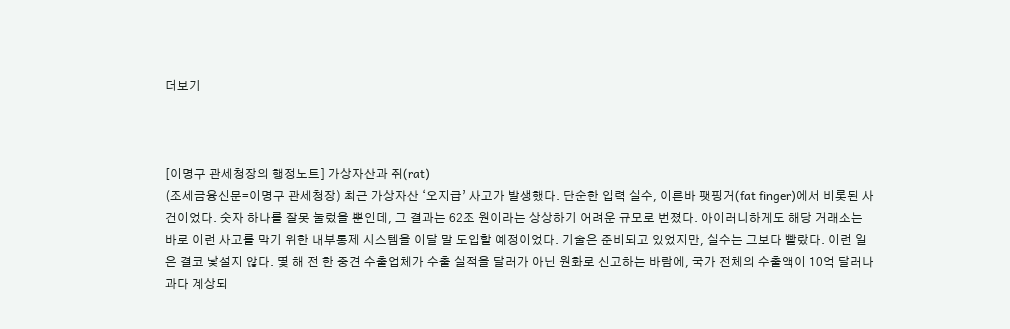더보기



[이명구 관세청장의 행정노트] 가상자산과 쥐(rat)
(조세금융신문=이명구 관세청장) 최근 가상자산 ‘오지급’ 사고가 발생했다. 단순한 입력 실수, 이른바 팻핑거(fat finger)에서 비롯된 사건이었다. 숫자 하나를 잘못 눌렀을 뿐인데, 그 결과는 62조 원이라는 상상하기 어려운 규모로 번졌다. 아이러니하게도 해당 거래소는 바로 이런 사고를 막기 위한 내부통제 시스템을 이달 말 도입할 예정이었다. 기술은 준비되고 있었지만, 실수는 그보다 빨랐다. 이런 일은 결코 낯설지 않다. 몇 해 전 한 중견 수출업체가 수출 실적을 달러가 아닌 원화로 신고하는 바람에, 국가 전체의 수출액이 10억 달러나 과다 계상되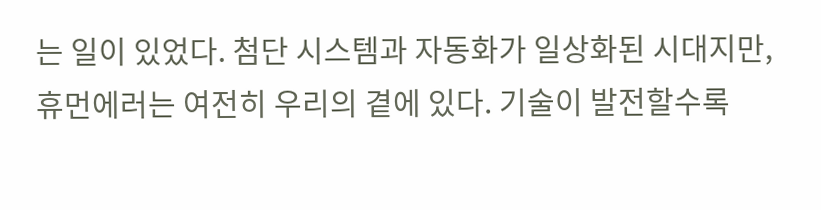는 일이 있었다. 첨단 시스템과 자동화가 일상화된 시대지만, 휴먼에러는 여전히 우리의 곁에 있다. 기술이 발전할수록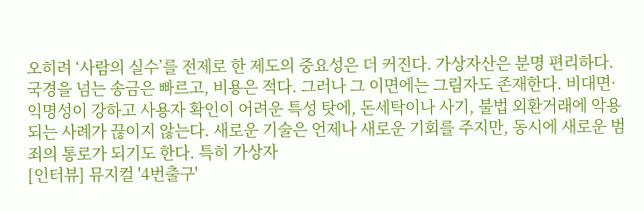오히려 ‘사람의 실수’를 전제로 한 제도의 중요성은 더 커진다. 가상자산은 분명 편리하다. 국경을 넘는 송금은 빠르고, 비용은 적다. 그러나 그 이면에는 그림자도 존재한다. 비대면·익명성이 강하고 사용자 확인이 어려운 특성 탓에, 돈세탁이나 사기, 불법 외환거래에 악용되는 사례가 끊이지 않는다. 새로운 기술은 언제나 새로운 기회를 주지만, 동시에 새로운 범죄의 통로가 되기도 한다. 특히 가상자
[인터뷰] 뮤지컬 '4번출구'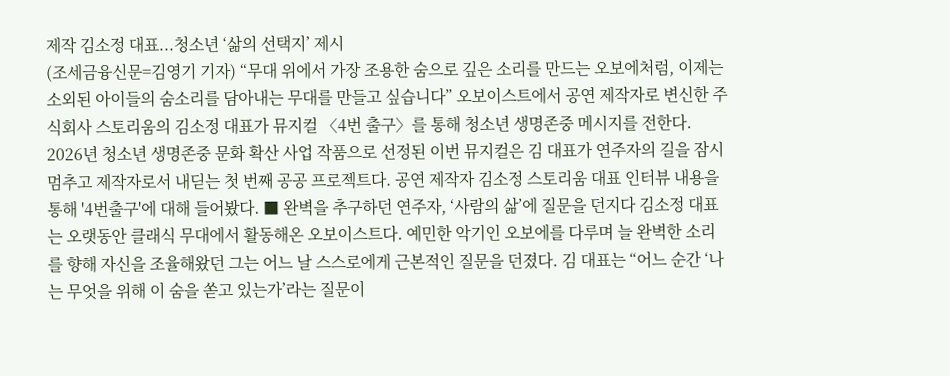제작 김소정 대표...청소년 ‘삶의 선택지’ 제시
(조세금융신문=김영기 기자) “무대 위에서 가장 조용한 숨으로 깊은 소리를 만드는 오보에처럼, 이제는 소외된 아이들의 숨소리를 담아내는 무대를 만들고 싶습니다” 오보이스트에서 공연 제작자로 변신한 주식회사 스토리움의 김소정 대표가 뮤지컬 〈4번 출구〉를 통해 청소년 생명존중 메시지를 전한다. 2026년 청소년 생명존중 문화 확산 사업 작품으로 선정된 이번 뮤지컬은 김 대표가 연주자의 길을 잠시 멈추고 제작자로서 내딛는 첫 번째 공공 프로젝트다. 공연 제작자 김소정 스토리움 대표 인터뷰 내용을 통해 '4번출구'에 대해 들어봤다. ■ 완벽을 추구하던 연주자, ‘사람의 삶’에 질문을 던지다 김소정 대표는 오랫동안 클래식 무대에서 활동해온 오보이스트다. 예민한 악기인 오보에를 다루며 늘 완벽한 소리를 향해 자신을 조율해왔던 그는 어느 날 스스로에게 근본적인 질문을 던졌다. 김 대표는 “어느 순간 ‘나는 무엇을 위해 이 숨을 쏟고 있는가’라는 질문이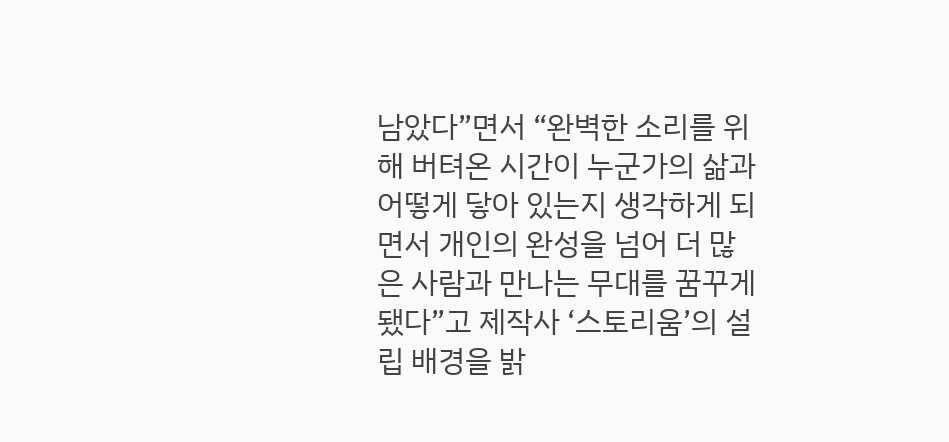남았다”면서 “완벽한 소리를 위해 버텨온 시간이 누군가의 삶과 어떻게 닿아 있는지 생각하게 되면서 개인의 완성을 넘어 더 많은 사람과 만나는 무대를 꿈꾸게 됐다”고 제작사 ‘스토리움’의 설립 배경을 밝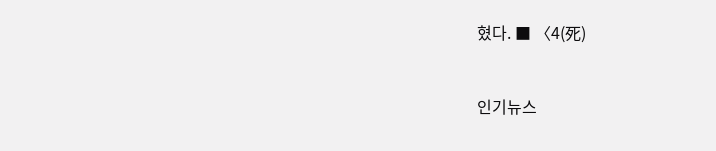혔다. ■ 〈4(死)


인기뉴스